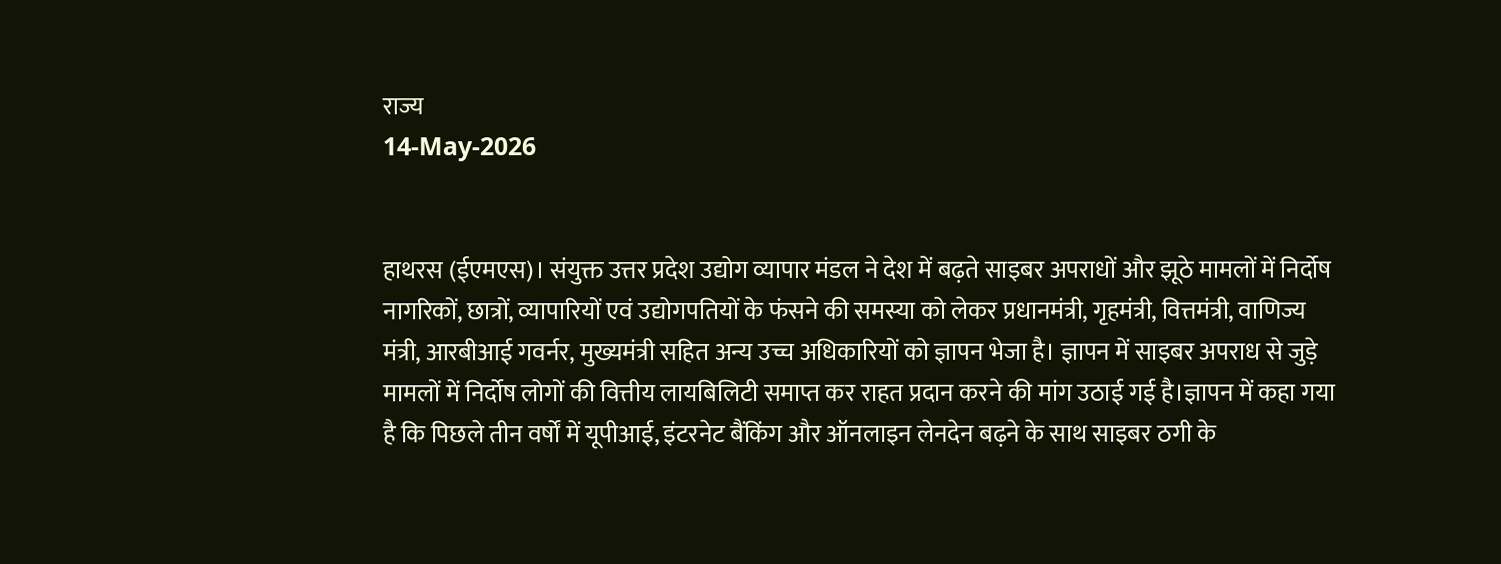राज्य
14-May-2026


हाथरस (ईएमएस)। संयुक्त उत्तर प्रदेश उद्योग व्यापार मंडल ने देश में बढ़ते साइबर अपराधों और झूठे मामलों में निर्दोष नागरिकों, छात्रों, व्यापारियों एवं उद्योगपतियों के फंसने की समस्या को लेकर प्रधानमंत्री, गृहमंत्री, वित्तमंत्री, वाणिज्य मंत्री, आरबीआई गवर्नर, मुख्यमंत्री सहित अन्य उच्च अधिकारियों को ज्ञापन भेजा है। ज्ञापन में साइबर अपराध से जुड़े मामलों में निर्दोष लोगों की वित्तीय लायबिलिटी समाप्त कर राहत प्रदान करने की मांग उठाई गई है।ज्ञापन में कहा गया है कि पिछले तीन वर्षों में यूपीआई, इंटरनेट बैंकिंग और ऑनलाइन लेनदेन बढ़ने के साथ साइबर ठगी के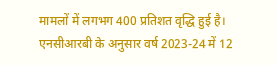मामलों में लगभग 400 प्रतिशत वृद्धि हुई है। एनसीआरबी के अनुसार वर्ष 2023-24 में 12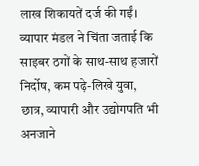लाख शिकायतें दर्ज की गईं। व्यापार मंडल ने चिंता जताई कि साइबर ठगों के साथ-साथ हजारों निर्दोष, कम पढ़े-लिखे युवा, छात्र, व्यापारी और उद्योगपति भी अनजाने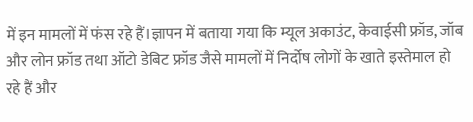में इन मामलों में फंस रहे हैं।ज्ञापन में बताया गया कि म्यूल अकाउंट, केवाईसी फ्रॉड, जॉब और लोन फ्रॉड तथा ऑटो डेबिट फ्रॉड जैसे मामलों में निर्दोष लोगों के खाते इस्तेमाल हो रहे हैं और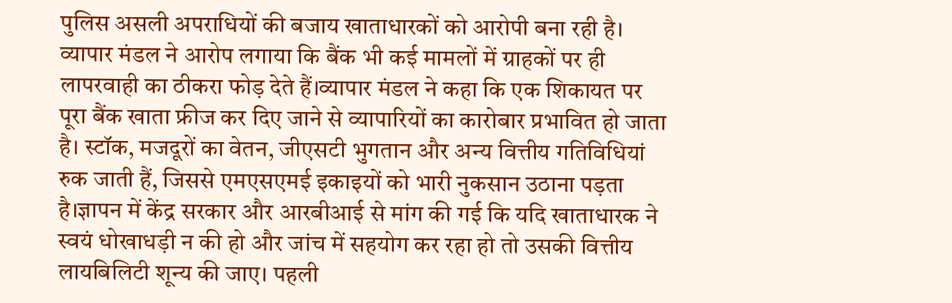पुलिस असली अपराधियों की बजाय खाताधारकों को आरोपी बना रही है। व्यापार मंडल ने आरोप लगाया कि बैंक भी कई मामलों में ग्राहकों पर ही लापरवाही का ठीकरा फोड़ देते हैं।व्यापार मंडल ने कहा कि एक शिकायत पर पूरा बैंक खाता फ्रीज कर दिए जाने से व्यापारियों का कारोबार प्रभावित हो जाता है। स्टॉक, मजदूरों का वेतन, जीएसटी भुगतान और अन्य वित्तीय गतिविधियां रुक जाती हैं, जिससे एमएसएमई इकाइयों को भारी नुकसान उठाना पड़ता है।ज्ञापन में केंद्र सरकार और आरबीआई से मांग की गई कि यदि खाताधारक ने स्वयं धोखाधड़ी न की हो और जांच में सहयोग कर रहा हो तो उसकी वित्तीय लायबिलिटी शून्य की जाए। पहली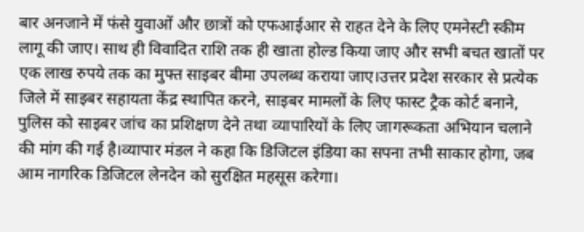बार अनजाने में फंसे युवाओं और छात्रों को एफआईआर से राहत देने के लिए एमनेस्टी स्कीम लागू की जाए। साथ ही विवादित राशि तक ही खाता होल्ड किया जाए और सभी बचत खातों पर एक लाख रुपये तक का मुफ्त साइबर बीमा उपलब्ध कराया जाए।उत्तर प्रदेश सरकार से प्रत्येक जिले में साइबर सहायता केंद्र स्थापित करने, साइबर मामलों के लिए फास्ट ट्रैक कोर्ट बनाने, पुलिस को साइबर जांच का प्रशिक्षण देने तथा व्यापारियों के लिए जागरूकता अभियान चलाने की मांग की गई है।व्यापार मंडल ने कहा कि डिजिटल इंडिया का सपना तभी साकार होगा, जब आम नागरिक डिजिटल लेनदेन को सुरक्षित महसूस करेगा।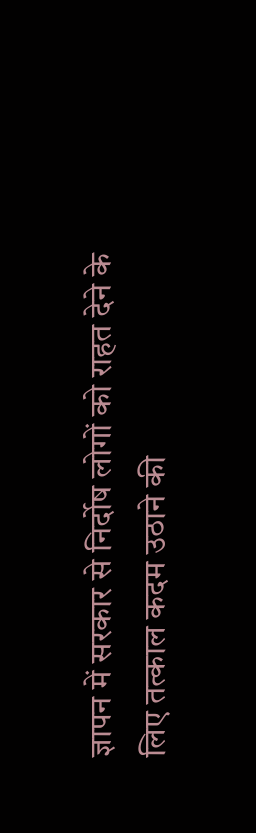ज्ञापन में सरकार से निर्दोष लोगों को राहत देने के लिए तत्काल कदम उठाने की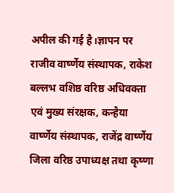अपील की गई है।ज्ञापन पर राजीव वार्ष्णेय संस्थापक, राकेश बल्लभ वशिष्ठ वरिष्ठ अधिवक्ता एवं मुख्य संरक्षक, कन्हैया वार्ष्णेय संस्थापक, राजेंद्र वार्ष्णेय जिला वरिष्ठ उपाध्यक्ष तथा कृष्णा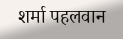शर्मा पहलवान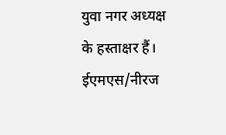युवा नगर अध्यक्ष के हस्ताक्षर हैं। ईएमएस/नीरज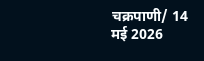चक्रपाणी/ 14 मई 2026